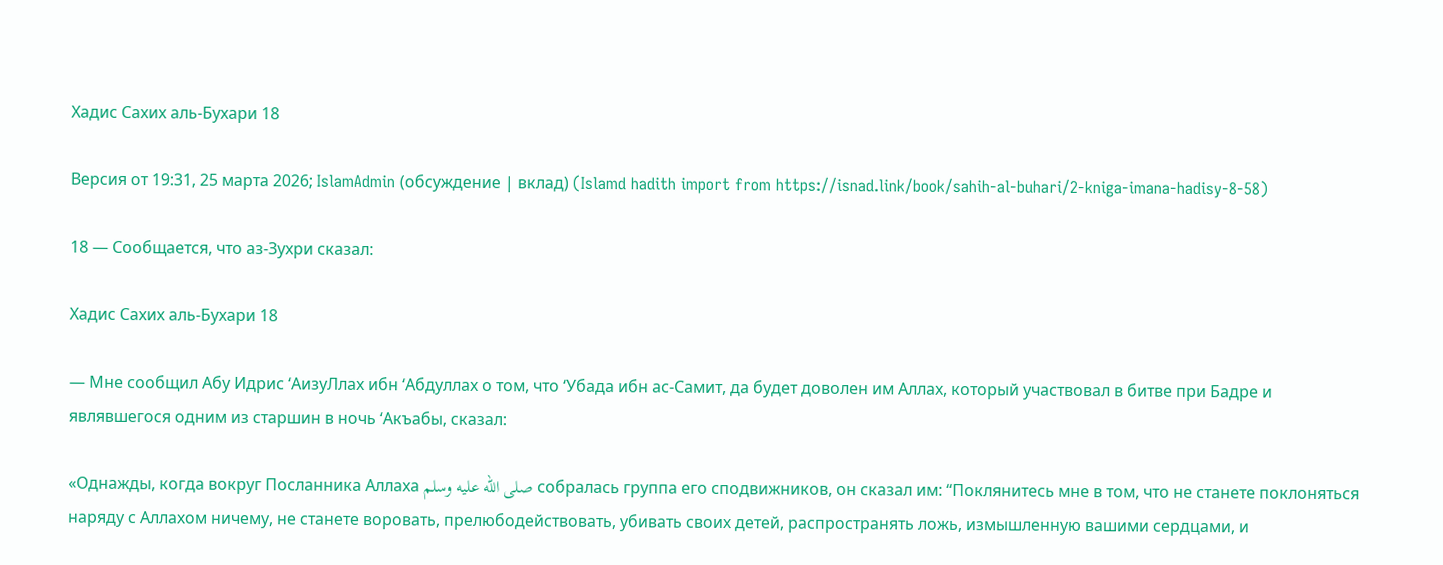Хадис Сахих аль-Бухари 18

Версия от 19:31, 25 марта 2026; IslamAdmin (обсуждение | вклад) (Islamd hadith import from https://isnad.link/book/sahih-al-buhari/2-kniga-imana-hadisy-8-58)

18 — Сообщается, что аз-Зухри сказал:

Хадис Сахих аль-Бухари 18

— Мне сообщил Абу Идрис ‘АизуЛлах ибн ‘Абдуллах о том, что ‘Убада ибн ас-Самит, да будет доволен им Аллах, который участвовал в битве при Бадре и являвшегося одним из старшин в ночь ‘Акъабы, сказал:

«Однажды, когда вокруг Посланника Аллаха صلى الله عليه وسلم собралась группа его сподвижников, он сказал им: “Поклянитесь мне в том, что не станете поклоняться наряду с Аллахом ничему, не станете воровать, прелюбодействовать, убивать своих детей, распространять ложь, измышленную вашими сердцами, и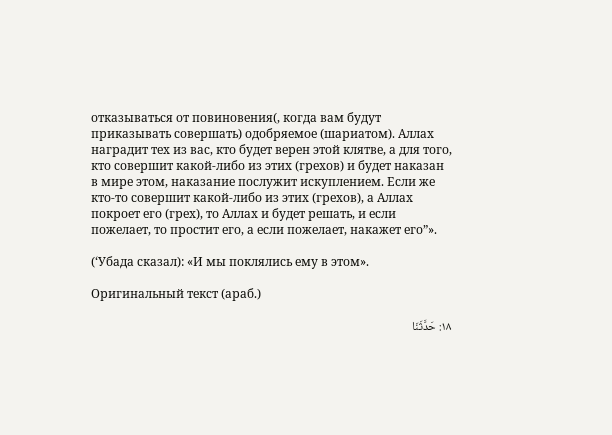отказываться от повиновения(, когда вам будут приказывать совершать) одобряемое (шариатом). Аллах наградит тех из вас, кто будет верен этой клятве, а для того, кто совершит какой-либо из этих (грехов) и будет наказан в мире этом, наказание послужит искуплением. Если же кто-то совершит какой-либо из этих (грехов), а Аллах покроет его (грех), то Аллах и будет решать, и если пожелает, то простит его, а если пожелает, накажет его”».

(‘Убада сказал): «И мы поклялись ему в этом».

Оригинальный текст (араб.)

١٨: حَدَّثَنَا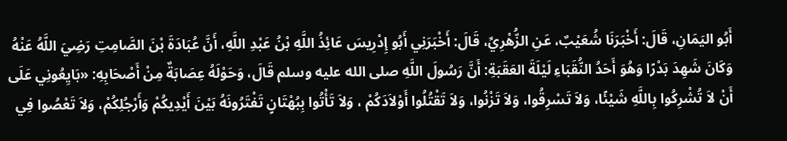أَبُو اليَمَانِ، قَالَ: أَخْبَرَنَا شُعَيْبٌ، عَنِ الزُّهْرِيِّ، قَالَ: أَخْبَرَنِي أَبُو إِدْرِيسَ عَائِذُ اللَّهِ بْنُ عَبْدِ اللَّهِ، أَنَّ عُبَادَةَ بْنَ الصَّامِتِ رَضِيَ اللَّهُ عَنْهُ وَكَانَ شَهِدَ بَدْرًا وَهُوَ أَحَدُ النُّقَبَاءِ لَيْلَةَ العَقَبَةِ: أَنَّ رَسُولَ اللَّهِ صلى الله عليه وسلم قَالَ، وَحَوْلَهُ عِصَابَةٌ مِنْ أَصْحَابِهِ: «بَايِعُونِي عَلَى أَنْ لاَ تُشْرِكُوا بِاللَّهِ شَيْئًا، وَلاَ تَسْرِقُوا، وَلاَ تَزْنُوا، وَلاَ تَقْتُلُوا أَوْلاَدَكُمْ ، وَلاَ تَأْتُوا بِبُهْتَانٍ تَفْتَرُونَهُ بَيْنَ أَيْدِيكُمْ وَأَرْجُلِكُمْ، وَلاَ تَعْصُوا فِي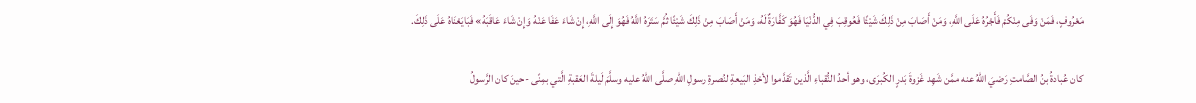مَعْرُوفٍ، فَمَنْ وَفَى مِنْكُمْ فَأَجْرُهُ عَلَى اللَّهِ، وَمَنْ أَصَابَ مِنْ ذَلِكَ شَيْئًا فَعُوقِبَ فِي الدُّنْيَا فَهُوَ كَفَّارَةٌ لَهُ، وَمَنْ أَصَابَ مِنْ ذَلِكَ شَيْئًا ثُمَّ سَتَرَهُ اللَّهُ فَهُوَ إِلَى اللَّهِ، إِنْ شَاءَ عَفَا عَنْهُ وَإِنْ شَاءَ عَاقَبَهُ» فَبَايَعْنَاهُ عَلَى ذَلِكَ.

كان عُبادةُ بنُ الصَّامتِ رَضيَ اللهُ عنه ممَّن شَهِد غَزوةَ بَدرٍ الكُبرَى، وهو أحدُ النُّقباءِ الَّذين تَقدَّموا لأخذِ البَيعةِ لنُصرةِ رسولِ اللهِ صلَّى اللهُ عليه وسلَّمَ لَيلةَ العَقبةِ الَّتي بمِنًى -حينَ كان الرَّسولُ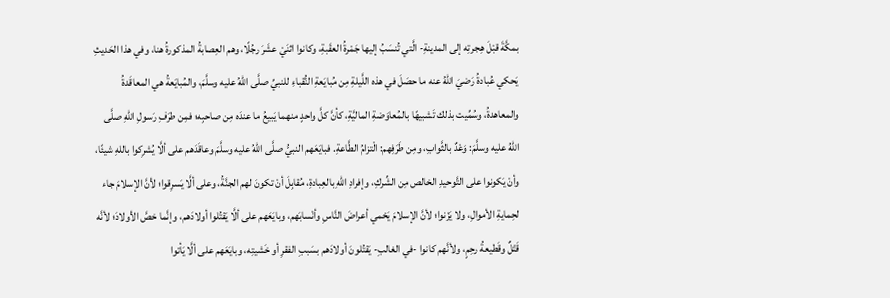بمكَّةَ قبْلَ هِجرتِه إلى المدينةِ- الَّتي تُنسَبُ إليها جَمْرةُ العقَبةِ، وكانوا اثنَيْ عشَرَ رجُلًا، وهم العِصابةُ المذكورةُ هنا، وفي هذا الحَديثِ يَحكي عُبادةُ رَضيَ اللهُ عنه ما حصَلَ في هذه اللَّيلةِ مِن مُبايَعةِ النُّقباءِ للنبيِّ صلَّى اللهُ عليه وسلَّمَ، والمُبايَعةُ هي المعاقَدةُ والمعاهدةُ، وسُمِّيت بذلك تَشبيهًا بالمُعاوَضةِ الماليَّةِ، كأنَّ كلَّ واحدٍ منهما يَبيعُ ما عندَه مِن صاحبِه؛ فمِن طرَفِ رَسولِ اللهِ صلَّى اللهُ عليه وسلَّمَ: وَعْدٌ بالثَّوابِ، ومِن طَرَفِهم: الْتزامُ الطَّاعةِ. فبايَعَهم النبيُّ صلَّى اللهُ عليه وسلَّمَ وعاقَدَهم على ألَّا يُشرِكوا باللهِ شيئًا، وأنْ يَكونوا على التَّوحيدِ الخالص مِن الشِّركِ، وإفرادِ اللهِ بالعِبادةِ، مُقابِلَ أنْ تكونَ لهم الجنَّةُ، وعلى ألَّا يَسرِقوا؛ لأنَّ الإسلامَ جاء لحِمايةِ الأموالِ، ولا يَزْنوا؛ لأنَّ الإسلامَ يَحْمي أعراضَ النَّاسِ وأنْسابَهم، وبايَعَهم على ألَّا يَقتُلوا أولادَهم، وإنَّما خصَّ الأولادَ؛ لأنَّه قَتْلٌ وقَطيعةُ رحِمٍ، ولأنَّهم كانوا -في الغالبِ- يَقتُلونَ أولادَهم بسَببِ الفقرِ أو خَشيتِه، وبايَعَهم على ألَّا يَأتوا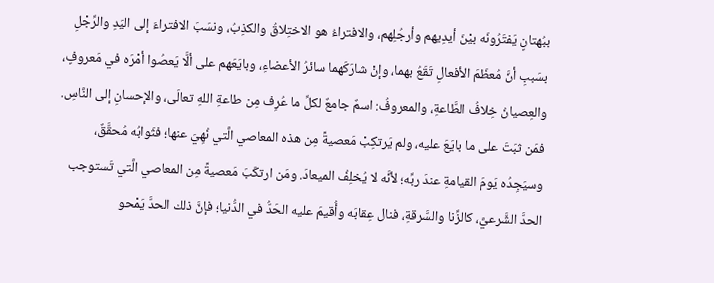ببُهتانٍ يَفتَرُونَه بيْنَ أيدِيهم وأرجُلِهم، والافتراءُ هو الاختِلاقُ والكذِبُ، ونسَبَ الافتراءَ إلى اليَدِ والرِّجْلِ بسَببِ أنَّ مُعظَمَ الأفعالِ تَقَعُ بهما، وإنْ شارَكَهما سائرُ الأعضاءِ، وبايَعَهم على ألَّا يَعصُوا أمْرَه في مَعروفٍ، والعِصيانُ خِلافُ الطَّاعةِ، والمعروفُ: اسمٌ جامعٌ لكلِّ ما عُرِف مِن طاعةِ اللهِ تعالَى، والإحسانِ إلى النَّاسِ. فمَن ثبَتَ على ما بايَعَ عليه، ولم يَرتكِبْ مَعصيةً مِن هذه المعاصي الَّتي نُهِيَ عنها؛ فثَوابُه مُحقَّقٌ، وسيَجِدُه يَومَ القيامةِ عندَ ربِّه؛ لأنَّه لا يُخلِفُ الميعادَ. ومَن ارتكَبَ مَعصيةً مِن المعاصي الَّتي تَستوجب الحدَّ الشَّرعيَّ، كالزِّنا والسَّرقةِ، فنال عِقابَه وأُقيمَ عليه الحَدُّ في الدُّنيا؛ فإنَّ ذلك الحدَّ يَمْحو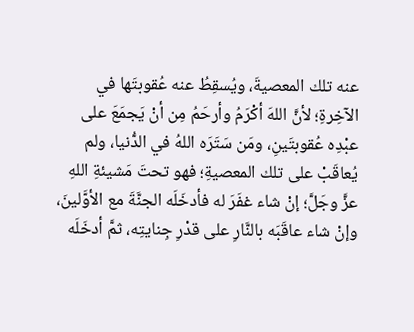عنه تلك المعصيةَ، ويُسقِطُ عنه عُقوبتَها في الآخِرةِ؛ لأنَّ اللهَ أكْرَمُ وأرحَمُ مِن أنْ يَجمَعَ على عبْدِه عُقوبتَينِ، ومَن سَتَرَه اللهُ في الدُّنيا، ولم يُعاقَبْ على تلك المعصيةِ؛ فهو تحتَ مَشيئةِ اللهِ عزَّ وجَلَّ؛ إنْ شاء غفَرَ له فأدخَلَه الجنَّةَ مع الأوَّلينَ، وإنْ شاء عاقَبَه بالنَّارِ على قدْرِ جِنايتِه، ثمَّ أدخَلَه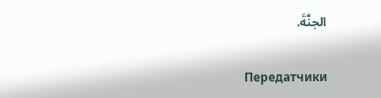الجنَّةَ.

Передатчики